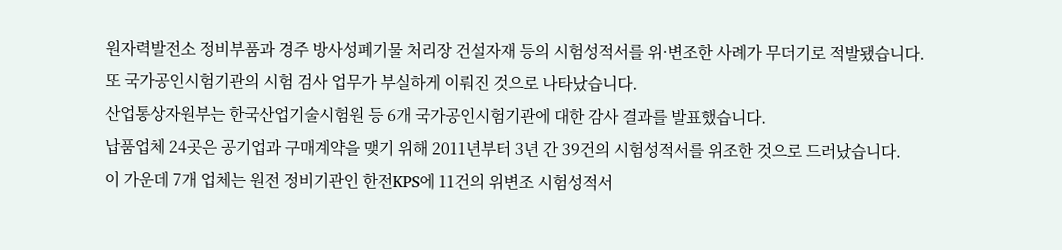원자력발전소 정비부품과 경주 방사성폐기물 처리장 건설자재 등의 시험성적서를 위·변조한 사례가 무더기로 적발됐습니다.
또 국가공인시험기관의 시험 검사 업무가 부실하게 이뤄진 것으로 나타났습니다.
산업통상자원부는 한국산업기술시험원 등 6개 국가공인시험기관에 대한 감사 결과를 발표했습니다.
납품업체 24곳은 공기업과 구매계약을 맺기 위해 2011년부터 3년 간 39건의 시험성적서를 위조한 것으로 드러났습니다.
이 가운데 7개 업체는 원전 정비기관인 한전KPS에 11건의 위변조 시험성적서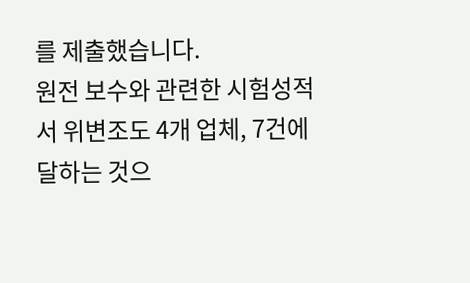를 제출했습니다.
원전 보수와 관련한 시험성적서 위변조도 4개 업체, 7건에 달하는 것으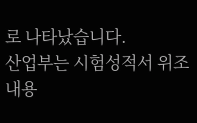로 나타났습니다.
산업부는 시험성적서 위조 내용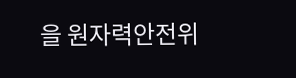을 원자력안전위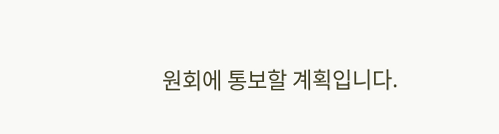원회에 통보할 계획입니다.